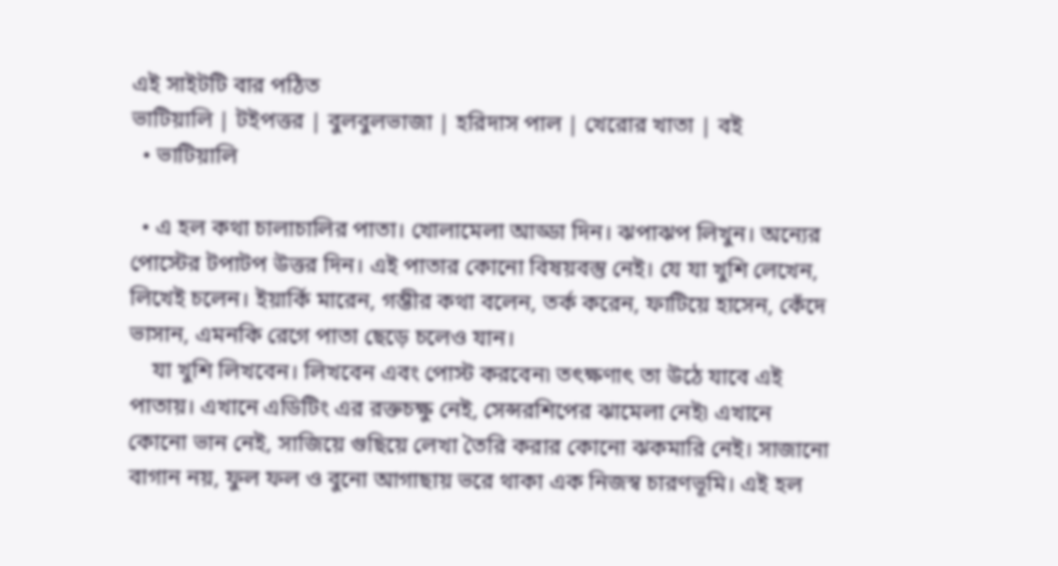এই সাইটটি বার পঠিত
ভাটিয়ালি | টইপত্তর | বুলবুলভাজা | হরিদাস পাল | খেরোর খাতা | বই
  • ভাটিয়ালি

  • এ হল কথা চালাচালির পাতা। খোলামেলা আড্ডা দিন। ঝপাঝপ লিখুন। অন্যের পোস্টের টপাটপ উত্তর দিন। এই পাতার কোনো বিষয়বস্তু নেই। যে যা খুশি লেখেন, লিখেই চলেন। ইয়ার্কি মারেন, গম্ভীর কথা বলেন, তর্ক করেন, ফাটিয়ে হাসেন, কেঁদে ভাসান, এমনকি রেগে পাতা ছেড়ে চলেও যান।
    যা খুশি লিখবেন। লিখবেন এবং পোস্ট করবেন৷ তৎক্ষণাৎ তা উঠে যাবে এই পাতায়। এখানে এডিটিং এর রক্তচক্ষু নেই, সেন্সরশিপের ঝামেলা নেই৷ এখানে কোনো ভান নেই, সাজিয়ে গুছিয়ে লেখা তৈরি করার কোনো ঝকমারি নেই। সাজানো বাগান নয়, ফুল ফল ও বুনো আগাছায় ভরে থাকা এক নিজস্ব চারণভূমি। এই হল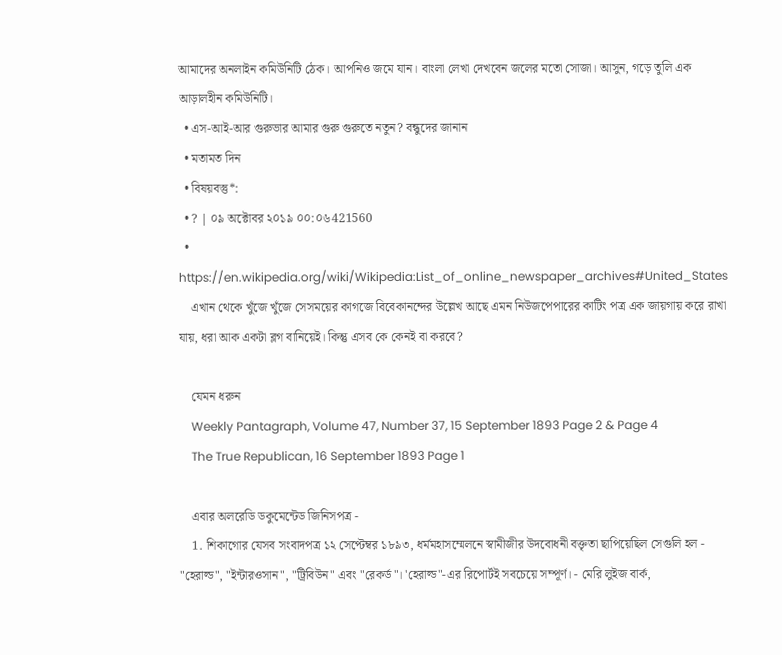আমাদের অনলাইন কমিউনিটি ঠেক। আপনিও জমে যান। বাংলা লেখা দেখবেন জলের মতো সোজা। আসুন, গড়ে তুলি এক আড়ালহীন কমিউনিটি।
  • এস-আই-আর গুরুভার আমার গুরু গুরুতে নতুন? বন্ধুদের জানান
  • মতামত দিন
  • বিষয়বস্তু*:
  • ? | ০৯ অক্টোবর ২০১৯ ০০:০৬421560
  • https://en.wikipedia.org/wiki/Wikipedia:List_of_online_newspaper_archives#United_States
    এখান থেকে খুঁজে খুঁজে সেসময়ের কাগজে বিবেকানন্দের উল্লেখ আছে এমন নিউজপেপারের কাটিং পত্র এক জায়গায় করে রাখা যায়, ধরা আক একটা ব্লগ বানিয়েই। কিন্তু এসব কে কেনই বা করবে?

    যেমন ধরুন
    Weekly Pantagraph, Volume 47, Number 37, 15 September 1893 Page 2 & Page 4
    The True Republican, 16 September 1893 Page 1

    এবার অলরেডি ডকুমেন্টেড জিনিসপত্র -
    1. শিকাগোর যেসব সংবাদপত্র ১২ সেপ্টেম্বর ১৮৯৩, ধর্মমহাসম্মেলনে স্বামীজীর উদবোধনী বক্তৃতা ছাপিয়েছিল সেগুলি হল - "হেরাল্ড", "ইন্টারওসান", "ট্রিবিউন" এবং "রেকর্ড"। 'হেরাল্ড"-এর রিপোর্টই সবচেয়ে সম্পূর্ণ। - মেরি লুইজ বার্ক,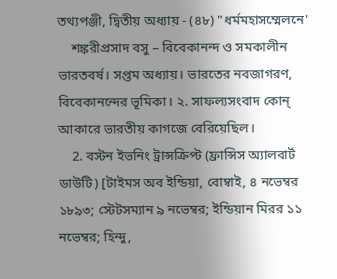তথ্যপঞ্জী, দ্বিতীয় অধ্যায় - (৪৮) "ধর্মমহাসম্মেলনে'
    শঙ্করীপ্রসাদ বসু – বিবেকানন্দ ও সমকালীন ভারতবর্ষ। সপ্তম অধ্যায়। ভারতের নবজাগরণ, বিবেকানন্দের ভূমিকা। ২. সাফল্যসংবাদ কোন্‌ আকারে ভারতীয় কাগজে বেরিয়েছিল।
    2. বস্টন ইভনিং ট্রান্সক্রিপ্ট (ফ্রান্সিস অ্যালবার্ট ডাউটি) [টাইমস অব ইন্ডিয়া, বোম্বাই, ৪ নভেম্বর ১৮৯৩; স্টেটসম্যান ৯ নভেম্বর; ইন্ডিয়ান মিরর ১১ নভেম্বর; হিন্দু,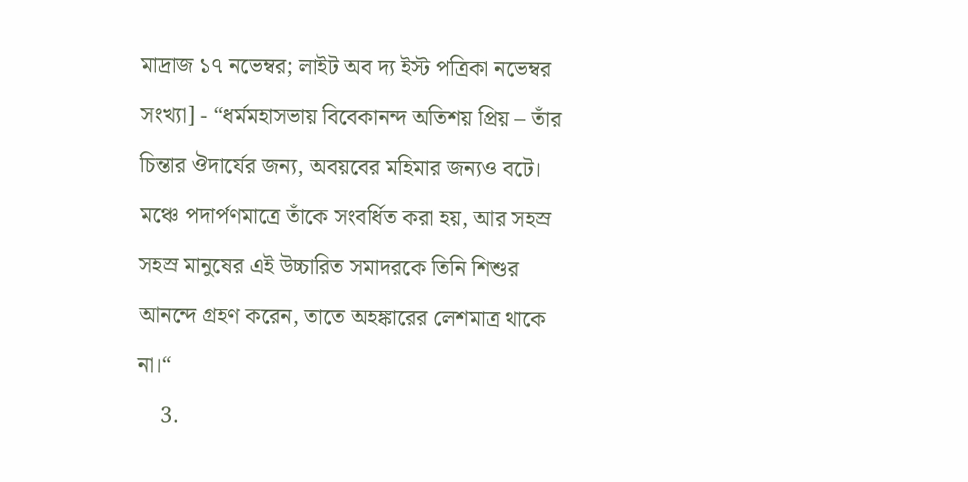মাদ্রাজ ১৭ নভেম্বর; লাইট অব দ্য ইস্ট পত্রিকা নভেম্বর সংখ্যা] - “ধর্মমহাসভায় বিবেকানন্দ অতিশয় প্রিয় – তাঁর চিন্তার ঔদার্যের জন্য, অবয়বের মহিমার জন্যও বটে। মঞ্চে পদার্পণমাত্রে তাঁকে সংবর্ধিত করা হয়, আর সহস্র সহস্র মানুষের এই উচ্চারিত সমাদরকে তিনি শিশুর আনন্দে গ্রহণ করেন, তাতে অহঙ্কারের লেশমাত্র থাকে না।“
    3.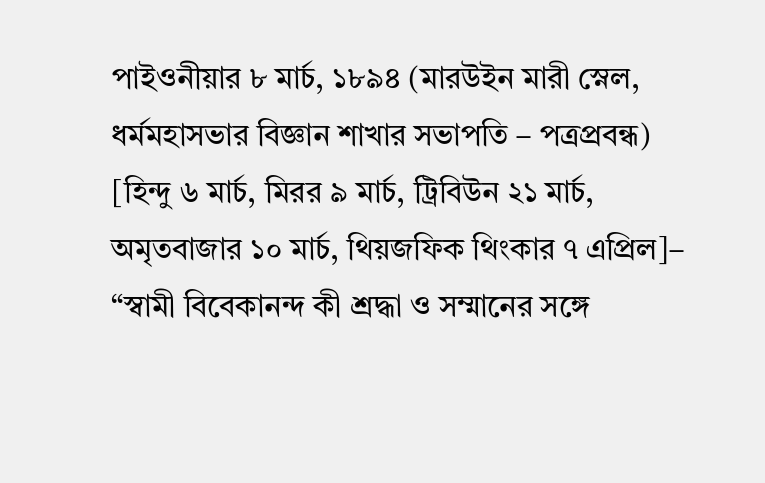পাইওনীয়ার ৮ মার্চ, ১৮৯৪ (মারউইন মারী স্নেল, ধর্মমহাসভার বিজ্ঞান শাখার সভাপতি – পত্রপ্রবন্ধ) [হিন্দু ৬ মার্চ, মিরর ৯ মার্চ, ট্রিবিউন ২১ মার্চ, অমৃতবাজার ১০ মার্চ, থিয়জফিক থিংকার ৭ এপ্রিল]– “স্বামী বিবেকানন্দ কী শ্রদ্ধা ও সম্মানের সঙ্গে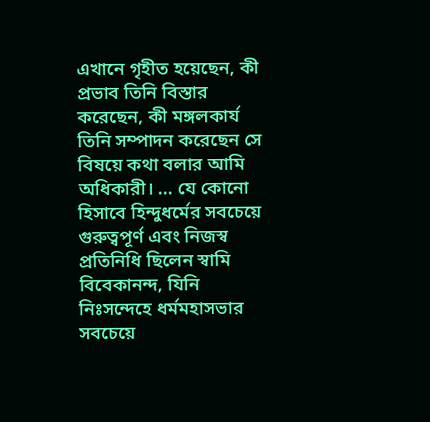এখানে গৃহীত হয়েছেন, কী প্রভাব তিনি বিস্তার করেছেন, কী মঙ্গলকার্য তিনি সম্পাদন করেছেন সে বিষয়ে কথা বলার আমি অধিকারী। ... যে কোনো হিসাবে হিন্দুধর্মের সবচেয়ে গুরুত্বপূর্ণ এবং নিজস্ব প্রতিনিধি ছিলেন স্বামি বিবেকানন্দ, যিনি নিঃসন্দেহে ধর্মমহাসভার সবচেয়ে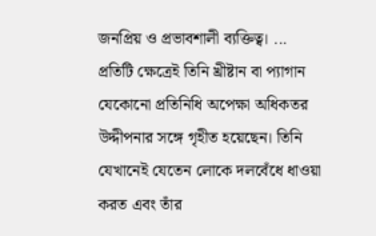জনপ্রিয় ও প্রভাবশালী ব্যক্তিত্ব। ... প্রতিটি ক্ষেত্রেই তিনি খ্রীষ্টান বা প্যাগান যেকোনো প্রতিনিধি অপেক্ষা অধিকতর উদ্দীপনার সঙ্গে গৃহীত হয়েছেন। তিনি যেখানেই যেতেন লোকে দলবেঁধে ধাওয়া করত এবং তাঁর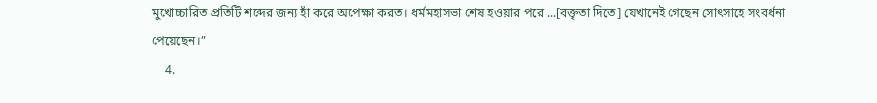মুখোচ্চারিত প্রতিটি শব্দের জন্য হাঁ করে অপেক্ষা করত। ধর্মমহাসভা শেষ হওয়ার পরে ...[বক্তৃতা দিতে] যেখানেই গেছেন সোৎসাহে সংবর্ধনা পেয়েছেন।”
    4.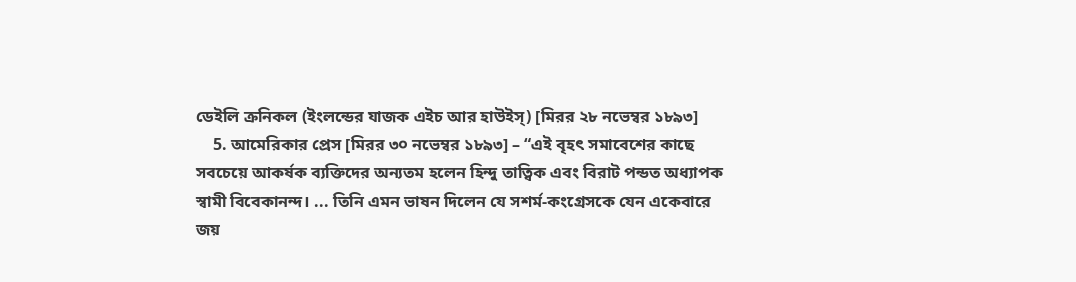ডেইলি ক্রনিকল (ইংলন্ডের যাজক এইচ আর হাউইস্‌) [মিরর ২৮ নভেম্বর ১৮৯৩]
    5. আমেরিকার প্রেস [মিরর ৩০ নভেম্বর ১৮৯৩] – “এই বৃহৎ সমাবেশের কাছে সবচেয়ে আকর্ষক ব্যক্তিদের অন্যতম হলেন হিন্দু তাত্বিক এবং বিরাট পন্ডত অধ্যাপক স্বামী বিবেকানন্দ। ... তিনি এমন ভাষন দিলেন যে সশর্ম-কংগ্রেসকে যেন একেবারে জয়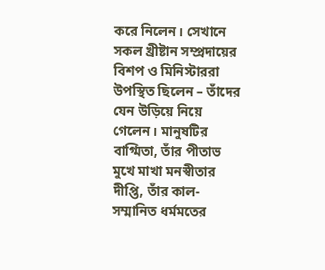করে নিলেন। সেখানে সকল খ্রীষ্টান সম্প্রদায়ের বিশপ ও মিনিস্টাররা উপস্থিত ছিলেন – তাঁদের যেন উড়িয়ে নিয়ে গেলেন। মানুষটির বাগ্মিতা, তাঁর পীতাভ মুখে মাখা মনস্বীতার দীপ্তি, তাঁর কাল-সম্মানিত ধর্মমতের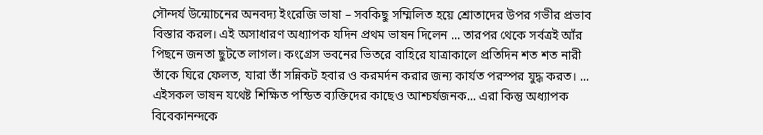সৌন্দর্য উন্মোচনের অনবদ্য ইংরেজি ভাষা – সবকিছু সম্মিলিত হয়ে শ্রোতাদের উপর গভীর প্রভাব বিস্তার করল। এই অসাধারণ অধ্যাপক যদিন প্রথম ভাষন দিলেন ... তারপর থেকে সর্বত্রই আঁর পিছনে জনতা ছুটতে লাগল। কংগ্রেস ভবনের ভিতরে বাহিরে যাত্রাকালে প্রতিদিন শত শত নারী তাঁকে ঘিরে ফেলত, যারা তাঁ সন্নিকট হবার ও করমর্দন করার জন্য কার্যত পরস্পর যুদ্ধ করত। ... এইসকল ভাষন যথেষ্ট শিক্ষিত পন্ডিত ব্যক্তিদের কাছেও আশ্চর্যজনক... এরা কিন্তু অধ্যাপক বিবেকানন্দকে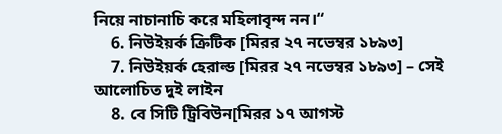নিয়ে নাচানাচি করে মহিলাবৃন্দ নন।“
    6. নিউইয়র্ক ক্রিটিক [মিরর ২৭ নভেম্বর ১৮৯৩]
    7. নিউইয়র্ক হেরাল্ড [মিরর ২৭ নভেম্বর ১৮৯৩] – সেই আলোচিত দুই লাইন
    8. বে সিটি ট্রিবিউন[মিরর ১৭ আগস্ট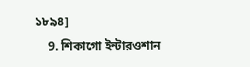১৮৯৪]
    9. শিকাগো ইন্টারওশান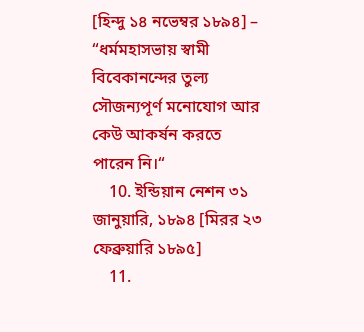[হিন্দু ১৪ নভেম্বর ১৮৯৪] – “ধর্মমহাসভায় স্বামী বিবেকানন্দের তুল্য সৌজন্যপূর্ণ মনোযোগ আর কেউ আকর্ষন করতে পারেন নি।“
    10. ইন্ডিয়ান নেশন ৩১ জানুয়ারি, ১৮৯৪ [মিরর ২৩ ফেব্রুয়ারি ১৮৯৫]
    11.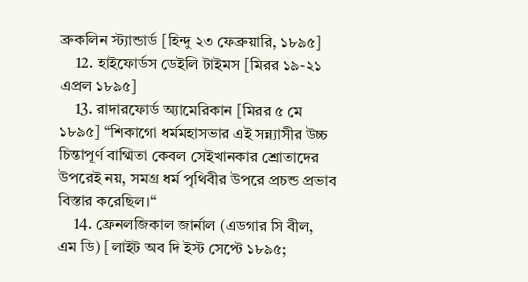ব্রুকলিন স্ট্যান্ডার্ড [হিন্দু ২৩ ফেব্রুয়ারি, ১৮৯৫]
    12. হাইফোর্ডস ডেইলি টাইমস [মিরর ১৯-২১ এপ্রল ১৮৯৫]
    13. রাদারফোর্ড অ্যামেরিকান [মিরর ৫ মে ১৮৯৫] “শিকাগো ধর্মমহাসভার এই সন্ন্যাসীর উচ্চ চিন্তাপূর্ণ বাগ্মিতা কেবল সেইখানকার শ্রোতাদের উপরেই নয়, সমগ্র ধর্ম পৃথিবীর উপরে প্রচন্ড প্রভাব বিস্তার করেছিল।“
    14. ফ্রেনলজিকাল জার্নাল (এডগার সি বীল, এম ডি) [লাইট অব দি ইস্ট সেপ্টে ১৮৯৫;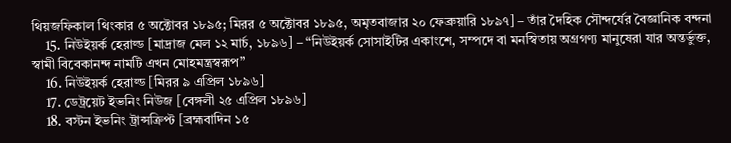থিয়জফিকাল থিংকার ৫ অক্টোবর ১৮৯৫; মিরর ৫ অক্টোবর ১৮৯৫, অমৃতবাজার ২০ ফেব্রুয়ারি ১৮৯৭] – তাঁর দৈহিক সৌন্দর্যের বৈজ্ঞানিক বন্দনা
    15. নিউইয়র্ক হেরাল্ড [মাদ্রাজ মেল ১২ মার্চ, ১৮৯৬] – “নিউইয়র্ক সোসাইটির একাংশে, সম্পদে বা মনস্বিতায় অগ্রগণ্য মানুষেরা যার অন্তর্ভুক্ত, স্বামী বিবেকানন্দ নামটি এখন মোহমন্ত্রস্বরূপ”
    16. নিউইয়র্ক হেরাল্ড [মিরর ৯ এপ্রিল ১৮৯৬]
    17. ডেট্রয়েট ইভনিং নিউজ [বেঙ্গলী ২৫ এপ্রিল ১৮৯৬]
    18. বস্টন ইভনিং ট্রান্সক্রিপ্ট [ব্রহ্মবাদিন ১৫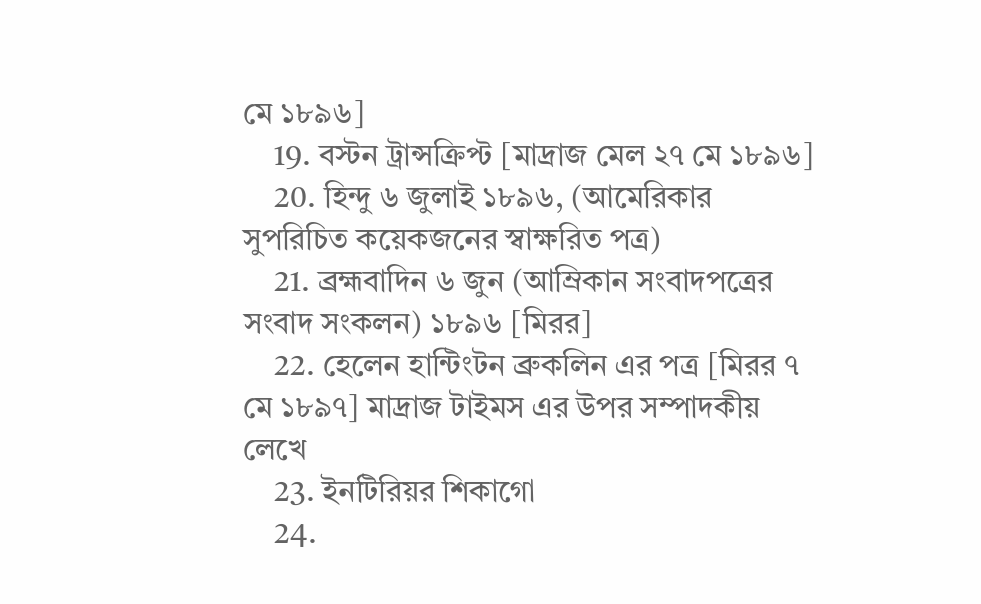মে ১৮৯৬]
    19. বস্টন ট্রান্সক্রিপ্ট [মাদ্রাজ মেল ২৭ মে ১৮৯৬]
    20. হিন্দু ৬ জুলাই ১৮৯৬, (আমেরিকার সুপরিচিত কয়েকজনের স্বাক্ষরিত পত্র)
    21. ব্রহ্মবাদিন ৬ জুন (আম্রিকান সংবাদপত্রের সংবাদ সংকলন) ১৮৯৬ [মিরর]
    22. হেলেন হান্টিংটন ব্রুকলিন এর পত্র [মিরর ৭ মে ১৮৯৭] মাদ্রাজ টাইমস এর উপর সম্পাদকীয় লেখে
    23. ইনটিরিয়র শিকাগো
    24.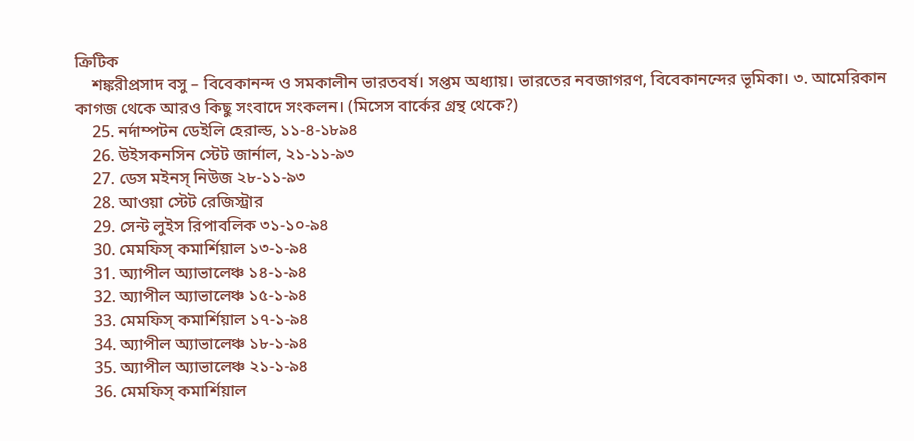ক্রিটিক
    শঙ্করীপ্রসাদ বসু – বিবেকানন্দ ও সমকালীন ভারতবর্ষ। সপ্তম অধ্যায়। ভারতের নবজাগরণ, বিবেকানন্দের ভূমিকা। ৩. আমেরিকান কাগজ থেকে আরও কিছু সংবাদে সংকলন। (মিসেস বার্কের গ্রন্থ থেকে?)
    25. নর্দাম্পটন ডেইলি হেরাল্ড, ১১-৪-১৮৯৪
    26. উইসকনসিন স্টেট জার্নাল, ২১-১১-৯৩
    27. ডেস মইনস্‌ নিউজ ২৮-১১-৯৩
    28. আওয়া স্টেট রেজিস্ট্রার
    29. সেন্ট লুইস রিপাবলিক ৩১-১০-৯৪
    30. মেমফিস্‌ কমার্শিয়াল ১৩-১-৯৪
    31. অ্যাপীল অ্যাভালেঞ্চ ১৪-১-৯৪
    32. অ্যাপীল অ্যাভালেঞ্চ ১৫-১-৯৪
    33. মেমফিস্‌ কমার্শিয়াল ১৭-১-৯৪
    34. অ্যাপীল অ্যাভালেঞ্চ ১৮-১-৯৪
    35. অ্যাপীল অ্যাভালেঞ্চ ২১-১-৯৪
    36. মেমফিস্‌ কমার্শিয়াল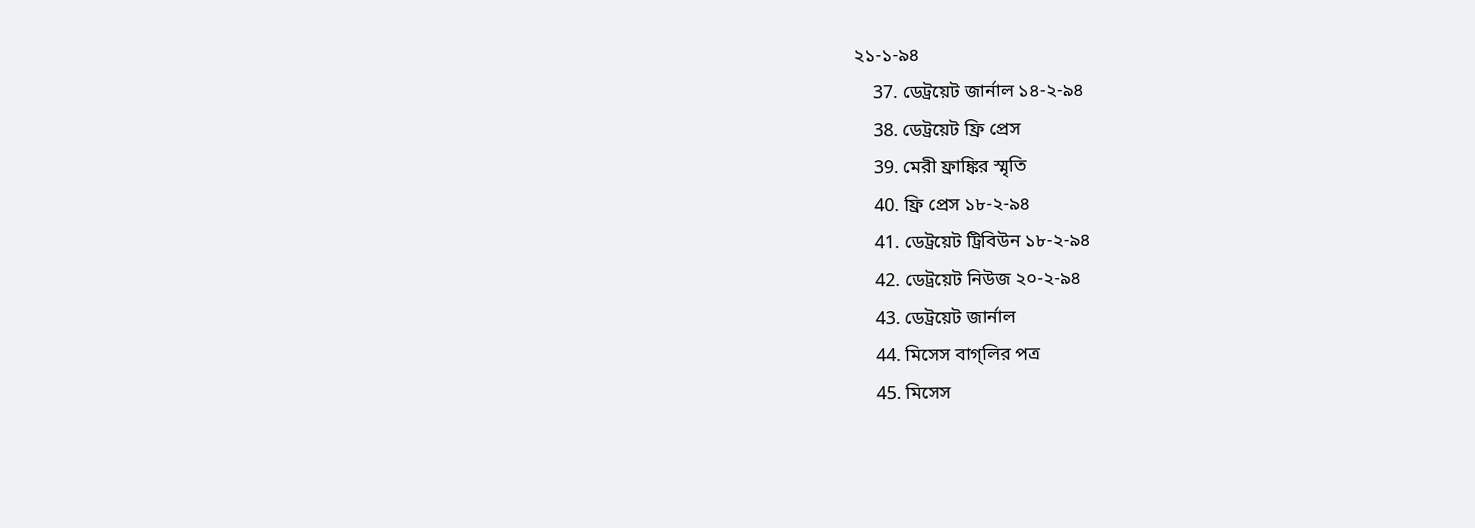২১-১-৯৪
    37. ডেট্রয়েট জার্নাল ১৪-২-৯৪
    38. ডেট্রয়েট ফ্রি প্রেস
    39. মেরী ফ্রাঙ্কির স্মৃতি
    40. ফ্রি প্রেস ১৮-২-৯৪
    41. ডেট্রয়েট ট্রিবিউন ১৮-২-৯৪
    42. ডেট্রয়েট নিউজ ২০-২-৯৪
    43. ডেট্রয়েট জার্নাল
    44. মিসেস বাগ্‌লির পত্র
    45. মিসেস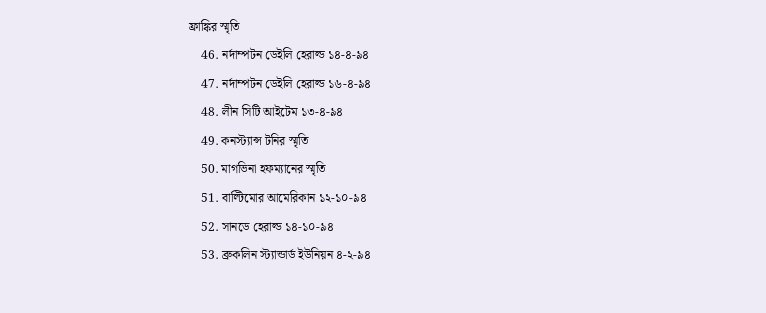ফ্রাঙ্কির স্মৃতি
    46. নর্দাম্পটন ডেইলি হেরাল্ড ১৪-৪-৯৪
    47. নর্দাম্পটন ডেইলি হেরাল্ড ১৬-৪-৯৪
    48. লীন সিটি আইটেম ১৩-৪-৯৪
    49. কনস্ট্যান্স টনির স্মৃতি
    50. মাগভিনা হফম্যানের স্মৃতি
    51. বাল্টিমোর আমেরিকান ১২-১০-৯৪
    52. সানডে হেরাল্ড ১৪-১০-৯৪
    53. ব্রুকলিন স্ট্যান্ডার্ড ইউনিয়ন ৪-২-৯৪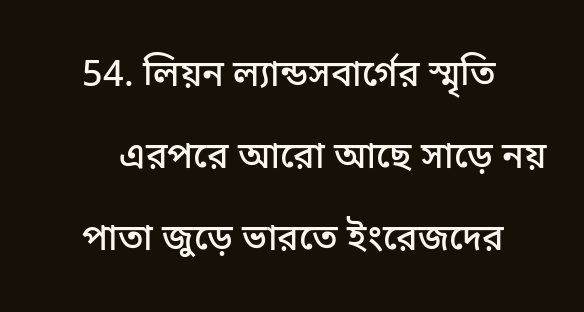54. লিয়ন ল্যান্ডসবার্গের স্মৃতি
    এরপরে আরো আছে সাড়ে নয় পাতা জুড়ে ভারতে ইংরেজদের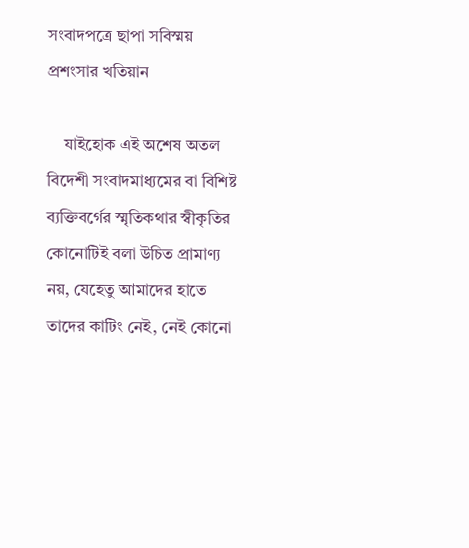সংবাদপত্রে ছাপা সবিস্ময় প্রশংসার খতিয়ান

    যাইহোক এই অশেষ অতল বিদেশী সংবাদমাধ্যমের বা বিশিষ্ট ব্যক্তিবর্গের স্মৃতিকথার স্বীকৃতির কোনোটিই বলা উচিত প্রামাণ্য নয়, যেহেতু আমাদের হাতে তাদের কাটিং নেই, নেই কোনো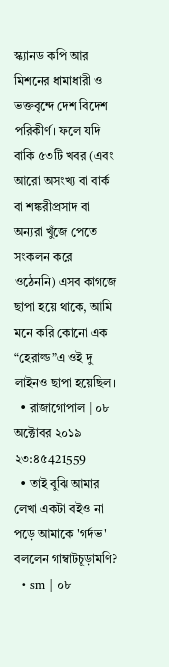স্ক্যানড কপি আর মিশনের ধামাধারী ও ভক্তবৃন্দে দেশ বিদেশ পরিকীর্ণ। ফলে যদি বাকি ৫৩টি খবর (এবং আরো অসংখ্য বা বার্ক বা শঙ্করীপ্রসাদ বা অন্যরা খুঁজে পেতে সংকলন করে ওঠেননি) এসব কাগজে ছাপা হয়ে থাকে, আমি মনে করি কোনো এক “হেরাল্ড”এ ওই দু লাইনও ছাপা হয়েছিল।
  • রাজাগোপাল | ০৮ অক্টোবর ২০১৯ ২৩:৪৫421559
  • তাই বুঝি আমার লেখা একটা বইও না পড়ে আমাকে 'গর্দভ' বললেন গাম্বাটচূড়ামণি?
  • sm | ০৮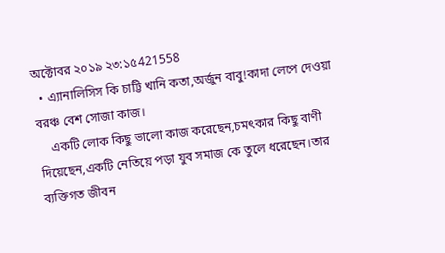অক্টোবর ২০১৯ ২৩:১৫421558
  • এ্যানালিসিস কি চাট্টি খানি কতা,অর্জুন বাবু!কাদা লেপে দেওয়া বরঞ্চ বেশ সোজা কাজ।
    একটি লোক কিছু ভালো কাজ করেছেন,চমৎকার কিছু বাণী দিয়েছেন,একটি নেতিয়ে পড়া যুব সমাজ কে তুলে ধরেছেন।তার ব্যক্তিগত জীবন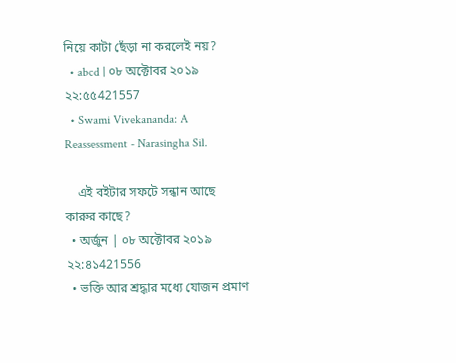নিয়ে কাটা ছেঁড়া না করলেই নয়?
  • abcd | ০৮ অক্টোবর ২০১৯ ২২:৫৫421557
  • Swami Vivekananda: A Reassessment - Narasingha Sil.

    এই বইটার সফটে সন্ধান আছে কারুর কাছে?
  • অর্জুন | ০৮ অক্টোবর ২০১৯ ২২:৪১421556
  • ভক্তি আর শ্রদ্ধার মধ্যে যোজন প্রমাণ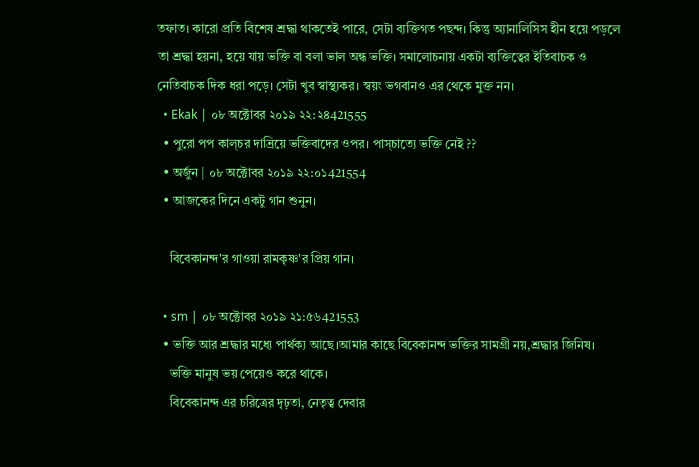তফাত। কারো প্রতি বিশেষ শ্রদ্ধা থাকতেই পারে, সেটা ব্যক্তিগত পছন্দ। কিন্তু অ্যানালিসিস হীন হয়ে পড়লে তা শ্রদ্ধা হয়না, হয়ে যায় ভক্তি বা বলা ভাল অন্ধ ভক্তি। সমালোচনায় একটা ব্যক্তিত্বের ইতিবাচক ও নেতিবাচক দিক ধরা পড়ে। সেটা খুব স্বাস্থ্যকর। স্বয়ং ভগবানও এর থেকে মুক্ত নন।
  • Ekak | ০৮ অক্টোবর ২০১৯ ২২:২৪421555
  • পুরো পপ কাল্চর দান্রিয়ে ভক্তিবাদের ওপর। পাস্চাত্যে ভক্তি নেই ??
  • অর্জুন | ০৮ অক্টোবর ২০১৯ ২২:০১421554
  • আজকের দিনে একটু গান শুনুন।

    বিবেকানন্দ'র গাওয়া রামকৃষ্ণ'র প্রিয় গান।

  • sm | ০৮ অক্টোবর ২০১৯ ২১:৫৬421553
  • ভক্তি আর শ্রদ্ধার মধ্যে পার্থক্য আছে।আমার কাছে বিবেকানন্দ ভক্তির সামগ্রী নয়,শ্রদ্ধার জিনিষ।
    ভক্তি মানুষ ভয় পেয়েও করে থাকে।
    বিবেকানন্দ এর চরিত্রের দৃঢ়তা, নেতৃত্ব দেবার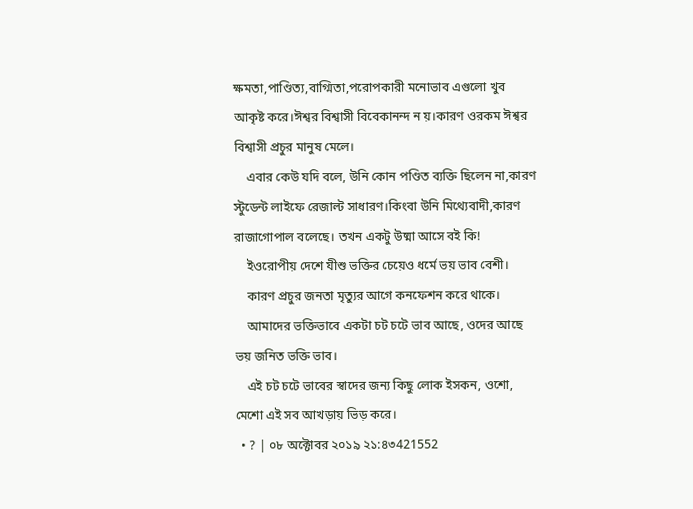ক্ষমতা,পাণ্ডিত্য,বাগ্মিতা,পরোপকারী মনোভাব এগুলো খুব আকৃষ্ট করে।ঈশ্বর বিশ্বাসী বিবেকানন্দ ন য়।কারণ ওরকম ঈশ্বর বিশ্বাসী প্রচুর মানুষ মেলে।
    এবার কেউ যদি বলে, উনি কোন পণ্ডিত ব্যক্তি ছিলেন না,কারণ স্টুডেন্ট লাইফে রেজাল্ট সাধারণ।কিংবা উনি মিথ্যেবাদী,কারণ রাজাগোপাল বলেছে। তখন একটু উষ্মা আসে বই কি!
    ইওরোপীয় দেশে যীশু ভক্তির চেয়েও ধর্মে ভয় ভাব বেশী।
    কারণ প্রচুর জনতা মৃত্যুর আগে কনফেশন করে থাকে।
    আমাদের ভক্তিভাবে একটা চট চটে ভাব আছে, ওদের আছে ভয় জনিত ভক্তি ভাব।
    এই চট চটে ভাবের স্বাদের জন্য কিছু লোক ইসকন, ওশো, মেশো এই সব আখড়ায় ভিড় করে।
  • ? | ০৮ অক্টোবর ২০১৯ ২১:৪৩421552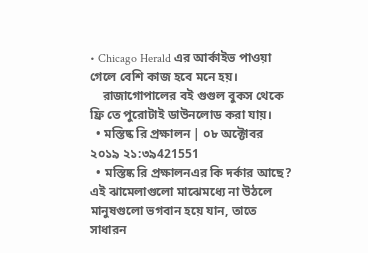• Chicago Herald এর আর্কাইভ পাওয়া গেলে বেশি কাজ হবে মনে হয়।
    রাজাগোপালের বই গুগুল বুকস থেকে ফ্রি তে পুরোটাই ডাউনলোড করা যায়।
  • মস্তিষ্ক রি প্রক্ষালন | ০৮ অক্টোবর ২০১৯ ২১:৩৯421551
  • মস্তিষ্ক রি প্রক্ষালনএর কি দর্কার আছে? এই ঝামেলাগুলো মাঝেমধ্যে না উঠলে মানুষগুলো ভগবান হয়ে যান, তাতে সাধারন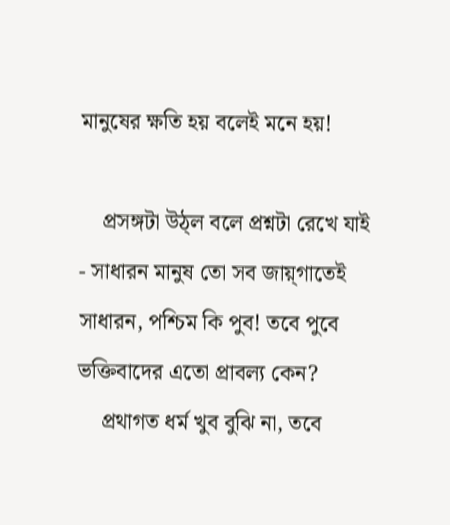মানুষের ক্ষতি হয় বলেই মনে হয়!

    প্রসঙ্গটা উঠ্ল বলে প্রশ্নটা রেখে যাই - সাধারন মানুষ তো সব জায়্গাতেই সাধারন, পশ্চিম কি পুব! তবে পুবে ভক্তিবাদের এতো প্রাবল্য কেন?
    প্রথাগত ধর্ম খুব বুঝি না, তবে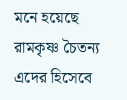মনে হয়েছে রামকৃষ্ণ চৈতন্য এদের হিসেবে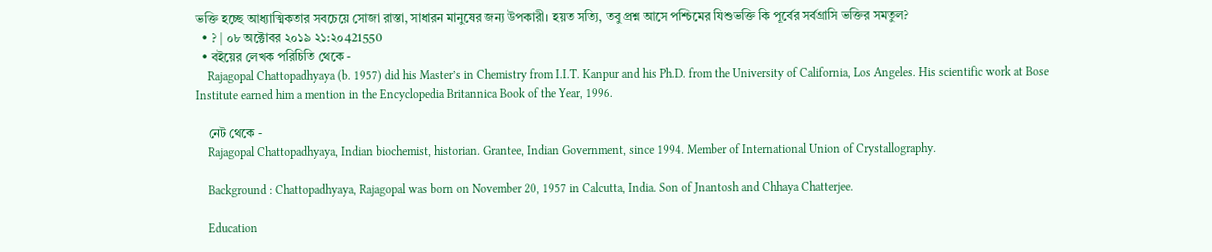ভক্তি হচ্ছে আধ্যাত্মিকতার সবচেয়ে সোজা রাস্তা, সাধারন মানুষের জন্য উপকারী। হয়ত সত্যি, তবু প্রশ্ন আসে পশ্চিমের যিশুভক্তি কি পূর্বের সর্বগ্রাসি ভক্তির সমতুল?
  • ? | ০৮ অক্টোবর ২০১৯ ২১:২০421550
  • বইয়ের লেখক পরিচিতি থেকে -
    Rajagopal Chattopadhyaya (b. 1957) did his Master’s in Chemistry from I.I.T. Kanpur and his Ph.D. from the University of California, Los Angeles. His scientific work at Bose Institute earned him a mention in the Encyclopedia Britannica Book of the Year, 1996.

    নেট থেকে -
    Rajagopal Chattopadhyaya, Indian biochemist, historian. Grantee, Indian Government, since 1994. Member of International Union of Crystallography.

    Background : Chattopadhyaya, Rajagopal was born on November 20, 1957 in Calcutta, India. Son of Jnantosh and Chhaya Chatterjee.

    Education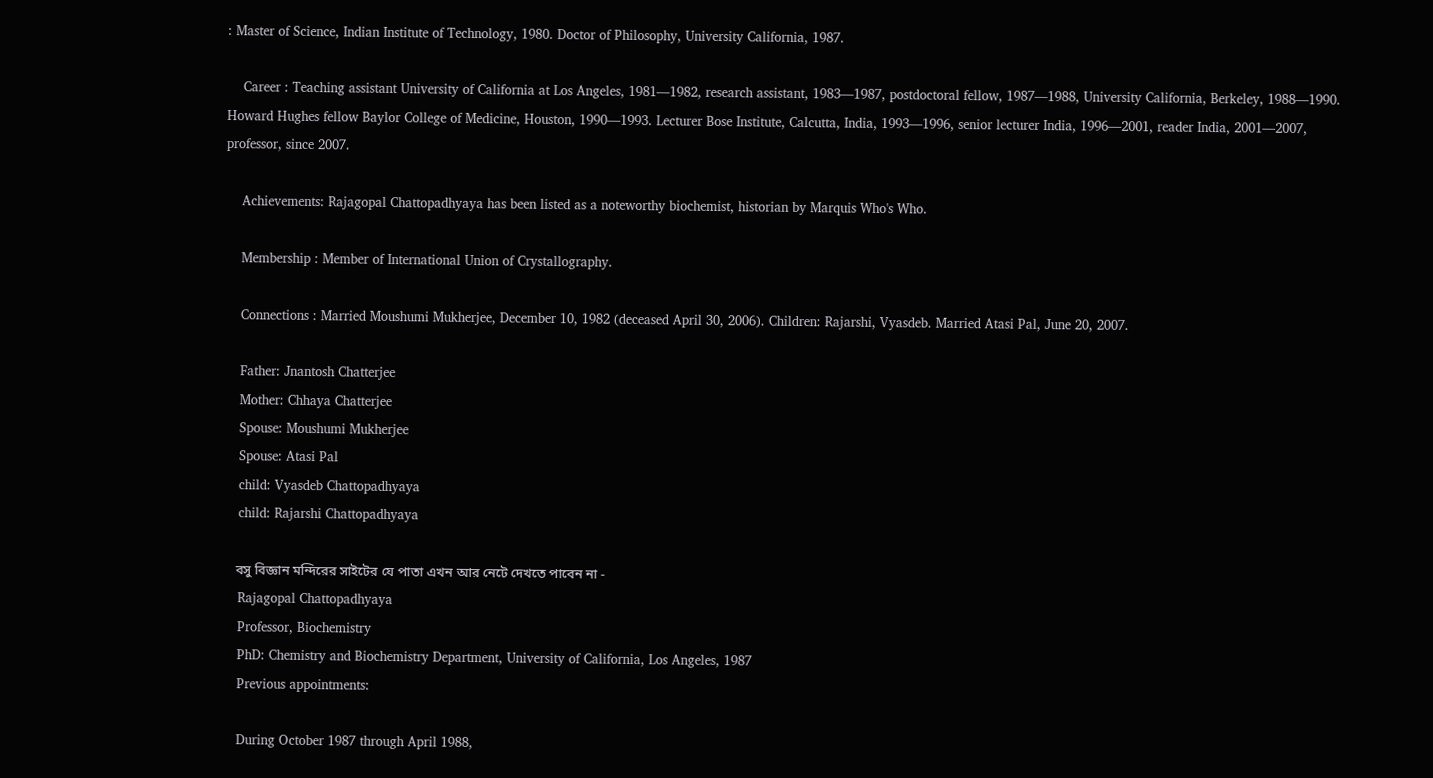: Master of Science, Indian Institute of Technology, 1980. Doctor of Philosophy, University California, 1987.

    Career : Teaching assistant University of California at Los Angeles, 1981—1982, research assistant, 1983—1987, postdoctoral fellow, 1987—1988, University California, Berkeley, 1988—1990. Howard Hughes fellow Baylor College of Medicine, Houston, 1990—1993. Lecturer Bose Institute, Calcutta, India, 1993—1996, senior lecturer India, 1996—2001, reader India, 2001—2007, professor, since 2007.

    Achievements: Rajagopal Chattopadhyaya has been listed as a noteworthy biochemist, historian by Marquis Who's Who.

    Membership : Member of International Union of Crystallography.

    Connections : Married Moushumi Mukherjee, December 10, 1982 (deceased April 30, 2006). Children: Rajarshi, Vyasdeb. Married Atasi Pal, June 20, 2007.

    Father: Jnantosh Chatterjee
    Mother: Chhaya Chatterjee
    Spouse: Moushumi Mukherjee
    Spouse: Atasi Pal
    child: Vyasdeb Chattopadhyaya
    child: Rajarshi Chattopadhyaya

    বসু বিজ্ঞান মন্দিরের সাইটের যে পাতা এখন আর নেটে দেখতে পাবেন না -
    Rajagopal Chattopadhyaya
    Professor, Biochemistry
    PhD: Chemistry and Biochemistry Department, University of California, Los Angeles, 1987
    Previous appointments:

    During October 1987 through April 1988,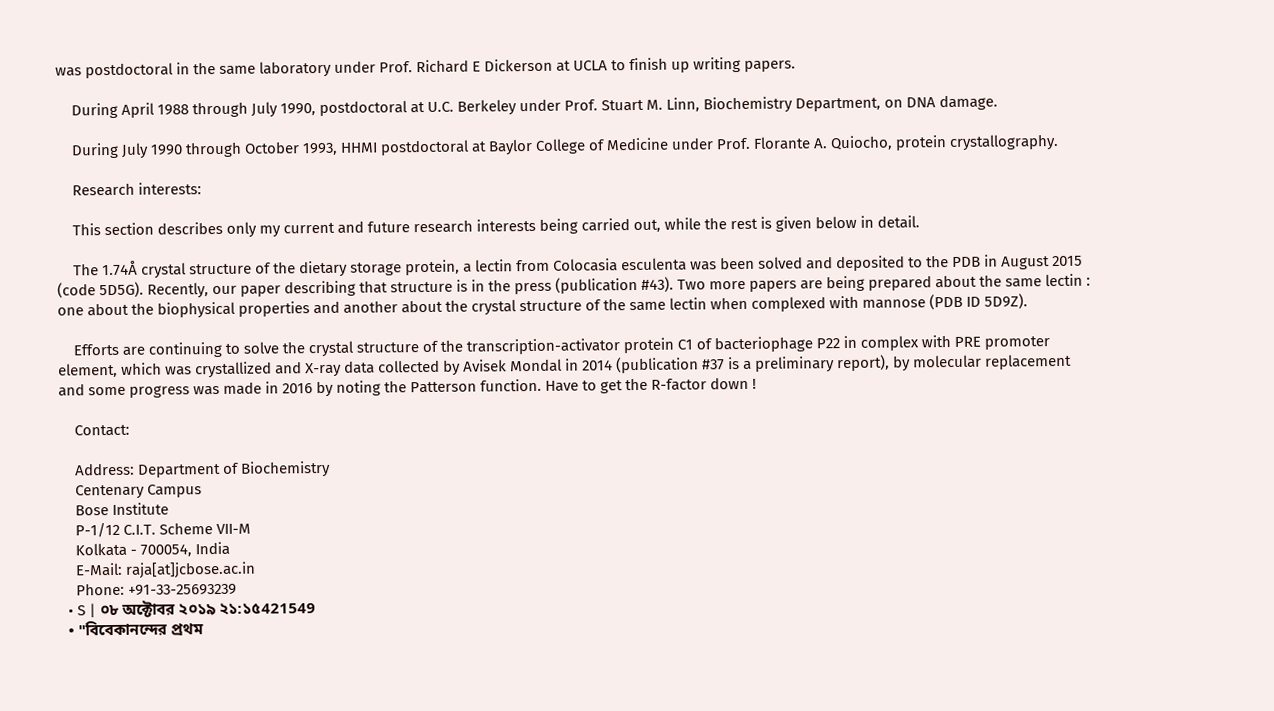was postdoctoral in the same laboratory under Prof. Richard E Dickerson at UCLA to finish up writing papers.

    During April 1988 through July 1990, postdoctoral at U.C. Berkeley under Prof. Stuart M. Linn, Biochemistry Department, on DNA damage.

    During July 1990 through October 1993, HHMI postdoctoral at Baylor College of Medicine under Prof. Florante A. Quiocho, protein crystallography.

    Research interests:

    This section describes only my current and future research interests being carried out, while the rest is given below in detail.

    The 1.74Å crystal structure of the dietary storage protein, a lectin from Colocasia esculenta was been solved and deposited to the PDB in August 2015 (code 5D5G). Recently, our paper describing that structure is in the press (publication #43). Two more papers are being prepared about the same lectin : one about the biophysical properties and another about the crystal structure of the same lectin when complexed with mannose (PDB ID 5D9Z).

    Efforts are continuing to solve the crystal structure of the transcription-activator protein C1 of bacteriophage P22 in complex with PRE promoter element, which was crystallized and X-ray data collected by Avisek Mondal in 2014 (publication #37 is a preliminary report), by molecular replacement and some progress was made in 2016 by noting the Patterson function. Have to get the R-factor down !

    Contact:

    Address: Department of Biochemistry
    Centenary Campus
    Bose Institute
    P-1/12 C.I.T. Scheme VII-M
    Kolkata - 700054, India
    E-Mail: raja[at]jcbose.ac.in
    Phone: +91-33-25693239
  • S | ০৮ অক্টোবর ২০১৯ ২১:১৫421549
  • "বিবেকানন্দের প্রথম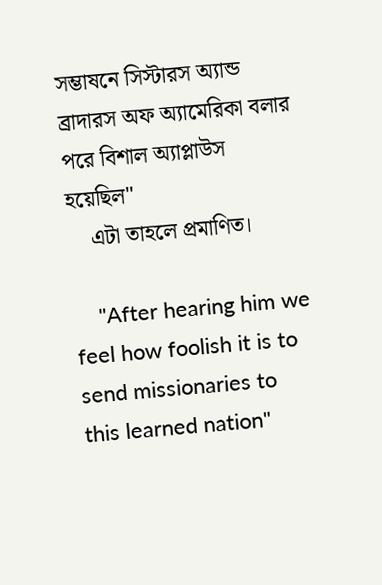সম্ভাষনে সিস্টারস অ্যান্ড ব্রাদারস অফ অ্যামেরিকা বলার পরে বিশাল অ্যাপ্লাউস হয়েছিল"
    এটা তাহলে প্রমাণিত।

    "After hearing him we feel how foolish it is to send missionaries to this learned nation"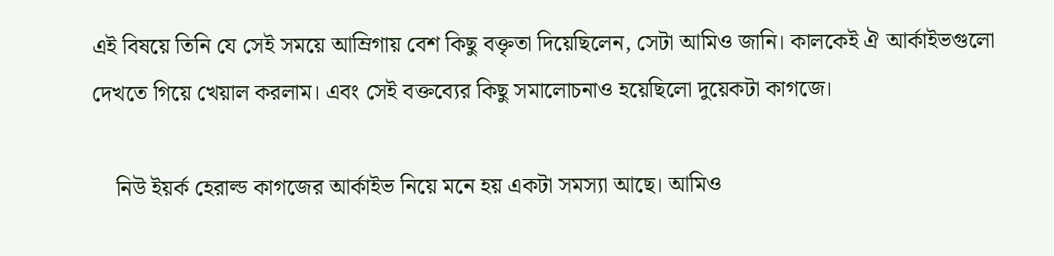এই বিষয়ে তিনি যে সেই সময়ে আম্রিগায় বেশ কিছু বক্তৃতা দিয়েছিলেন, সেটা আমিও জানি। কালকেই ঐ আর্কাইভগুলো দেখতে গিয়ে খেয়াল করলাম। এবং সেই বক্তব্যের কিছু সমালোচনাও হয়েছিলো দুয়েকটা কাগজে।

    নিউ ইয়র্ক হেরাল্ড কাগজের আর্কাইভ নিয়ে মনে হয় একটা সমস্যা আছে। আমিও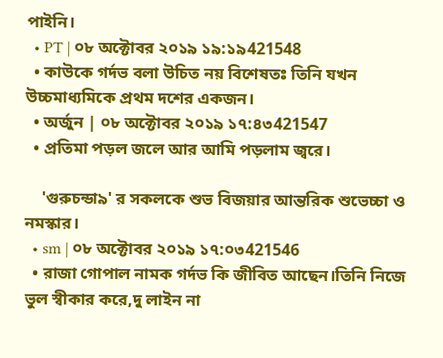পাইনি।
  • PT | ০৮ অক্টোবর ২০১৯ ১৯:১৯421548
  • কাউকে গর্দভ বলা উচিত নয় বিশেষতঃ তিনি যখন উচ্চমাধ্যমিকে প্রথম দশের একজন।
  • অর্জুন | ০৮ অক্টোবর ২০১৯ ১৭:৪৩421547
  • প্রতিমা পড়ল জলে আর আমি পড়লাম জ্বরে।

    'গুরুচন্ডা৯' র সকলকে শুভ বিজয়ার আন্তরিক শুভেচ্চা ও নমস্কার।
  • sm | ০৮ অক্টোবর ২০১৯ ১৭:০৩421546
  • রাজা গোপাল নামক গর্দভ কি জীবিত আছেন।তিনি নিজে ভুল স্বীকার করে,দু লাইন না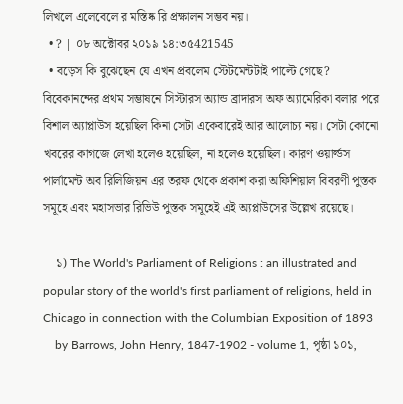লিখলে এলেবেলে র মস্তিষ্ক রি প্রক্ষালন সম্ভব নয়।
  • ? | ০৮ অক্টোবর ২০১৯ ১৪:৩৫421545
  • বড়েস কি বুঝেছেন যে এখন প্রবলেম স্টেটমেন্টটাই পাল্টে গেছে? বিবেকানন্দের প্রথম সম্ভাষনে সিস্টারস অ্যান্ড ব্রাদারস অফ অ্যামেরিকা বলার পরে বিশাল অ্যাপ্লাউস হয়েছিল কিনা সেটা একেবারেই আর আলোচ্য নয়। সেটা কোনো খবরের কাগজে লেখা হলেও হয়েছিল, না হলেও হয়েছিল। কারণ ওয়ার্ল্ডস পার্লামেন্ট অব রিলিজিয়ন এর তরফ থেকে প্রকাশ করা অফিশিয়াল বিবরণী পুস্তক সমূহে এবং মহাসভার রিভিউ পুস্তক সমূহেই এই অ্যপ্লাউসের উল্লেখ রয়েছে।

    ১) The World's Parliament of Religions : an illustrated and popular story of the world's first parliament of religions, held in Chicago in connection with the Columbian Exposition of 1893
    by Barrows, John Henry, 1847-1902 - volume 1, পৃষ্ঠা ১০১,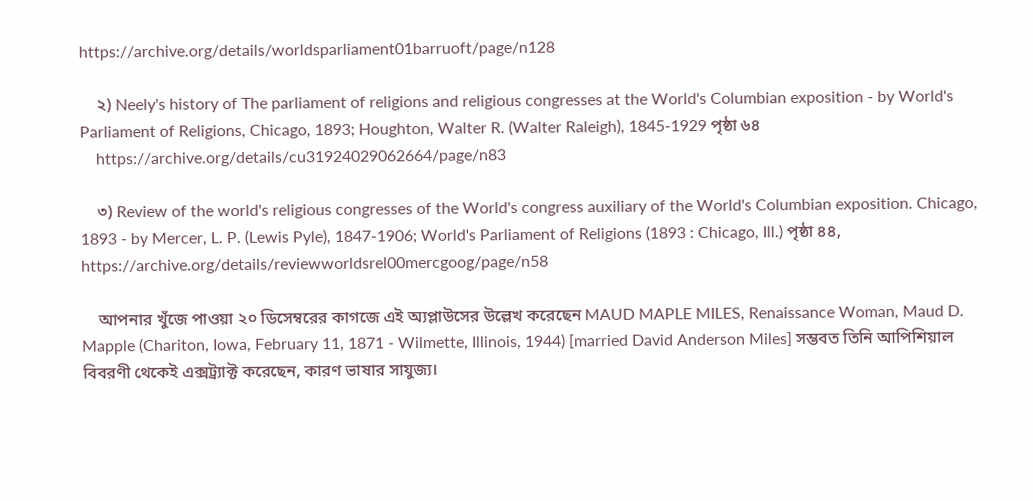https://archive.org/details/worldsparliament01barruoft/page/n128

    ২) Neely's history of The parliament of religions and religious congresses at the World's Columbian exposition - by World's Parliament of Religions, Chicago, 1893; Houghton, Walter R. (Walter Raleigh), 1845-1929 পৃষ্ঠা ৬৪
    https://archive.org/details/cu31924029062664/page/n83

    ৩) Review of the world's religious congresses of the World's congress auxiliary of the World's Columbian exposition. Chicago, 1893 - by Mercer, L. P. (Lewis Pyle), 1847-1906; World's Parliament of Religions (1893 : Chicago, Ill.) পৃষ্ঠা ৪৪, https://archive.org/details/reviewworldsrel00mercgoog/page/n58

    আপনার খুঁজে পাওয়া ২০ ডিসেম্বরের কাগজে এই অ্যপ্লাউসের উল্লেখ করেছেন MAUD MAPLE MILES, Renaissance Woman, Maud D. Mapple (Chariton, Iowa, February 11, 1871 - Wilmette, Illinois, 1944) [married David Anderson Miles] সম্ভবত তিনি আপিশিয়াল বিবরণী থেকেই এক্সট্র্যাক্ট করেছেন, কারণ ভাষার সাযুজ্য।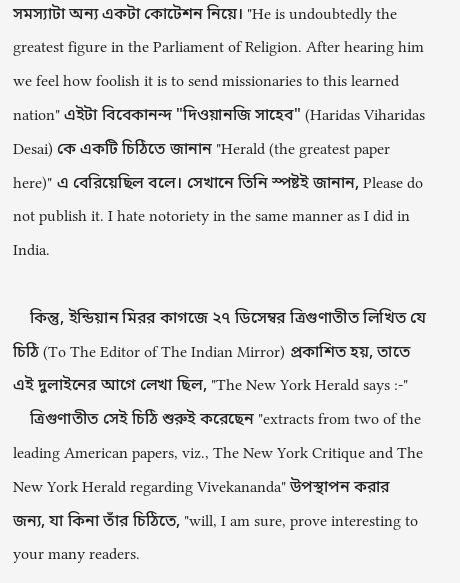সমস্যাটা অন্য একটা কোটেশন নিয়ে। "He is undoubtedly the greatest figure in the Parliament of Religion. After hearing him we feel how foolish it is to send missionaries to this learned nation" এইটা বিবেকানন্দ "দিওয়ানজি সাহেব" (Haridas Viharidas Desai) কে একটি চিঠিতে জানান "Herald (the greatest paper here)" এ বেরিয়েছিল বলে। সেখানে তিনি স্পষ্টই জানান, Please do not publish it. I hate notoriety in the same manner as I did in India.

    কিন্তু, ইন্ডিয়ান মিরর কাগজে ২৭ ডিসেম্বর ত্রিগুণাতীত লিখিত যে চিঠি (To The Editor of The Indian Mirror) প্রকাশিত হয়, তাতে এই দুলাইনের আগে লেখা ছিল, "The New York Herald says :-"
    ত্রিগুণাতীত সেই চিঠি শুরুই করেছেন "extracts from two of the leading American papers, viz., The New York Critique and The New York Herald regarding Vivekananda" উপস্থাপন করার জন্য, যা কিনা তাঁর চিঠিতে, "will, I am sure, prove interesting to your many readers.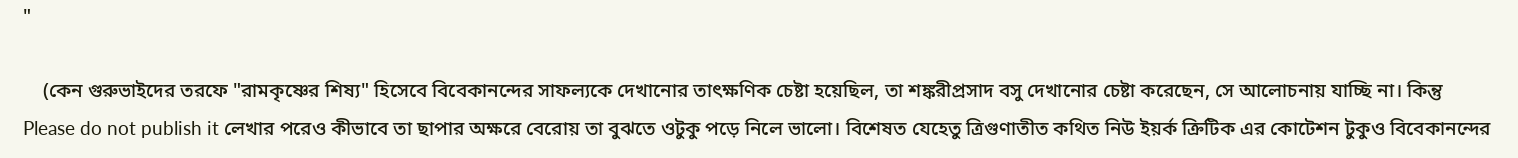"

    (কেন গুরুভাইদের তরফে "রামকৃষ্ণের শিষ্য" হিসেবে বিবেকানন্দের সাফল্যকে দেখানোর তাৎক্ষণিক চেষ্টা হয়েছিল, তা শঙ্করীপ্রসাদ বসু দেখানোর চেষ্টা করেছেন, সে আলোচনায় যাচ্ছি না। কিন্তু Please do not publish it লেখার পরেও কীভাবে তা ছাপার অক্ষরে বেরোয় তা বুঝতে ওটুকু পড়ে নিলে ভালো। বিশেষত যেহেতু ত্রিগুণাতীত কথিত নিউ ইয়র্ক ক্রিটিক এর কোটেশন টুকুও বিবেকানন্দের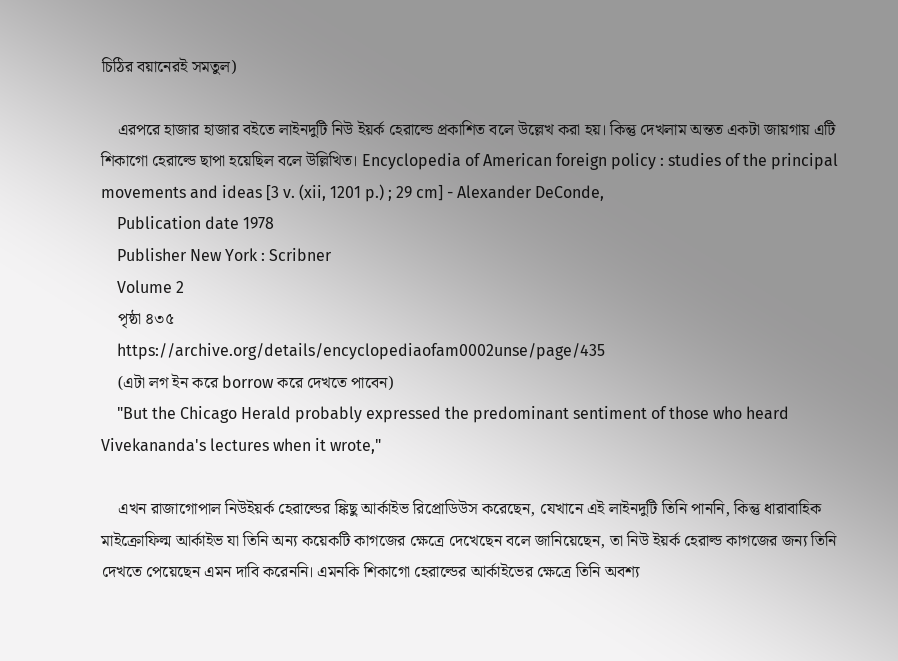চিঠির বয়ানেরই সমতুল)

    এরপরে হাজার হাজার বইতে লাইনদুটি নিউ ইয়র্ক হেরাল্ডে প্রকাশিত বলে উল্লেখ করা হয়। কিন্তু দেখলাম অন্তত একটা জায়গায় এটি শিকাগো হেরাল্ডে ছাপা হয়েছিল বলে উল্লিখিত। Encyclopedia of American foreign policy : studies of the principal movements and ideas [3 v. (xii, 1201 p.) ; 29 cm] - Alexander DeConde,
    Publication date 1978
    Publisher New York : Scribner
    Volume 2
    পৃষ্ঠা ৪৩৫
    https://archive.org/details/encyclopediaofam0002unse/page/435
    (এটা লগ ইন করে borrow করে দেখতে পাবেন)
    "But the Chicago Herald probably expressed the predominant sentiment of those who heard Vivekananda's lectures when it wrote,"

    এখন রাজাগোপাল নিউইয়র্ক হেরাল্ডের ঙ্কিছু আর্কাইভ রিপ্রোডিউস করেছেন, যেখানে এই লাইনদুটি তিনি পাননি, কিন্তু ধারাবাহিক মাইক্রোফিল্ম আর্কাইভ যা তিনি অন্য কয়েকটি কাগজের ক্ষেত্রে দেখেছেন বলে জানিয়েছেন, তা নিউ ইয়র্ক হেরাল্ড কাগজের জন্য তিনি দেখতে পেয়েছেন এমন দাবি করেননি। এমনকি শিকাগো হেরাল্ডের আর্কাইভের ক্ষেত্রে তিনি অবশ্য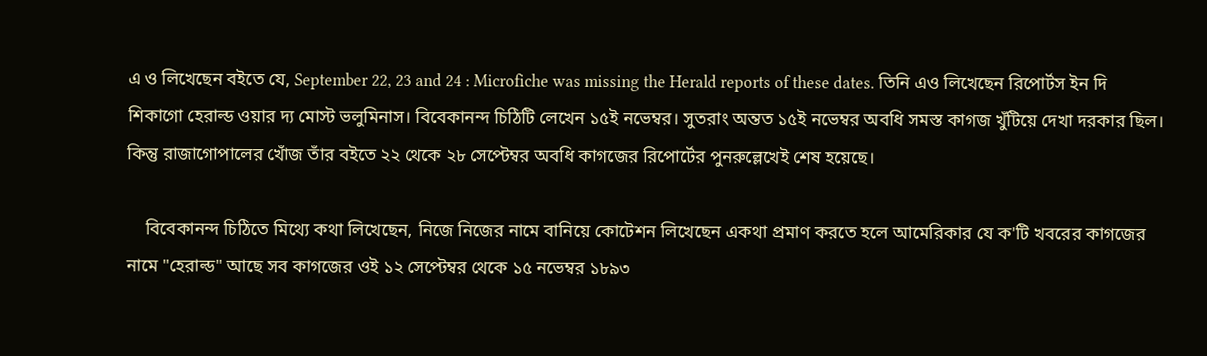এ ও লিখেছেন বইতে যে, September 22, 23 and 24 : Microfiche was missing the Herald reports of these dates. তিনি এও লিখেছেন রিপোর্টস ইন দি শিকাগো হেরাল্ড ওয়ার দ্য মোস্ট ভলুমিনাস। বিবেকানন্দ চিঠিটি লেখেন ১৫ই নভেম্বর। সুতরাং অন্তত ১৫ই নভেম্বর অবধি সমস্ত কাগজ খুঁটিয়ে দেখা দরকার ছিল। কিন্তু রাজাগোপালের খোঁজ তাঁর বইতে ২২ থেকে ২৮ সেপ্টেম্বর অবধি কাগজের রিপোর্টের পুনরুল্লেখেই শেষ হয়েছে।

    বিবেকানন্দ চিঠিতে মিথ্যে কথা লিখেছেন, নিজে নিজের নামে বানিয়ে কোটেশন লিখেছেন একথা প্রমাণ করতে হলে আমেরিকার যে ক'টি খবরের কাগজের নামে "হেরাল্ড" আছে সব কাগজের ওই ১২ সেপ্টেম্বর থেকে ১৫ নভেম্বর ১৮৯৩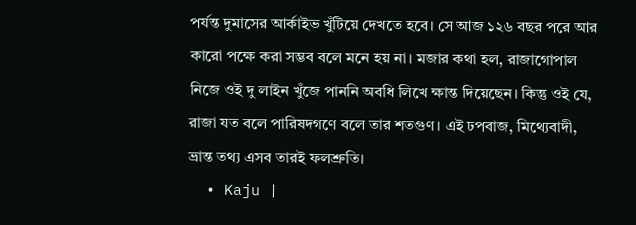পর্যন্ত দুমাসের আর্কাইভ খুঁটিয়ে দেখতে হবে। সে আজ ১২৬ বছর পরে আর কারো পক্ষে করা সম্ভব বলে মনে হয় না। মজার কথা হল, রাজাগোপাল নিজে ওই দু লাইন খুঁজে পাননি অবধি লিখে ক্ষান্ত দিয়েছেন। কিন্তু ওই যে, রাজা যত বলে পারিষদগণে বলে তার শতগুণ। এই ঢপবাজ, মিথ্যেবাদী, ভ্রান্ত তথ্য এসব তারই ফলশ্রুতি।
  • Kaju |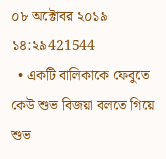০৮ অক্টোবর ২০১৯ ১৪:২৯421544
  • একটি বালিকাকে ফেবুতে কেউ শুভ বিজয়া বলতে গিয়ে শুভ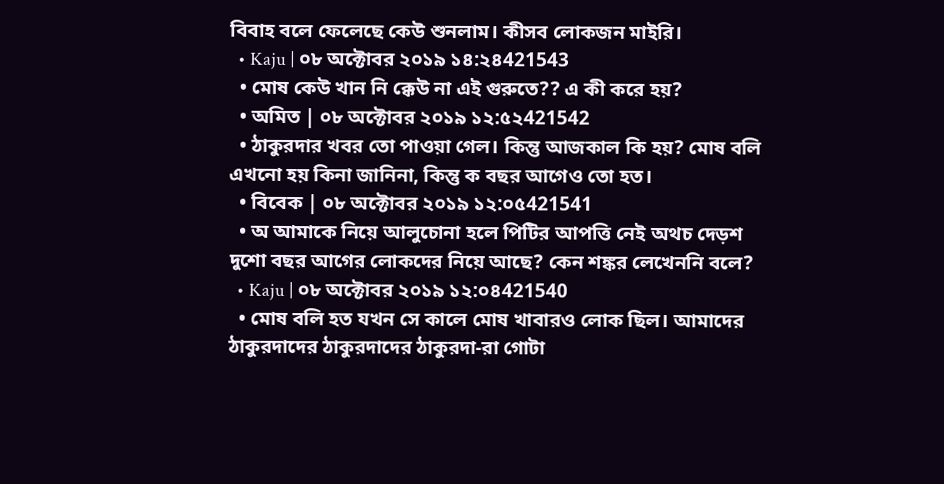বিবাহ বলে ফেলেছে কেউ শুনলাম। কীসব লোকজন মাইরি।
  • Kaju | ০৮ অক্টোবর ২০১৯ ১৪:২৪421543
  • মোষ কেউ খান নি ক্কেউ না এই গুরুতে?? এ কী করে হয়?
  • অমিত | ০৮ অক্টোবর ২০১৯ ১২:৫২421542
  • ঠাকুরদার খবর তো পাওয়া গেল। কিন্তু আজকাল কি হয়? মোষ বলি এখনো হয় কিনা জানিনা, কিন্তু ক বছর আগেও তো হত।
  • বিবেক | ০৮ অক্টোবর ২০১৯ ১২:০৫421541
  • অ আমাকে নিয়ে আলুচোনা হলে পিটির আপত্তি নেই অথচ দেড়শ দুশো বছর আগের লোকদের নিয়ে আছে? কেন শঙ্কর লেখেননি বলে?
  • Kaju | ০৮ অক্টোবর ২০১৯ ১২:০৪421540
  • মোষ বলি হত যখন সে কালে মোষ খাবারও লোক ছিল। আমাদের ঠাকুরদাদের ঠাকুরদাদের ঠাকুরদা-রা গোটা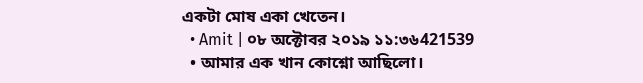একটা মোষ একা খেতেন।
  • Amit | ০৮ অক্টোবর ২০১৯ ১১:৩৬421539
  • আমার এক খান কোশ্নো আছিলো।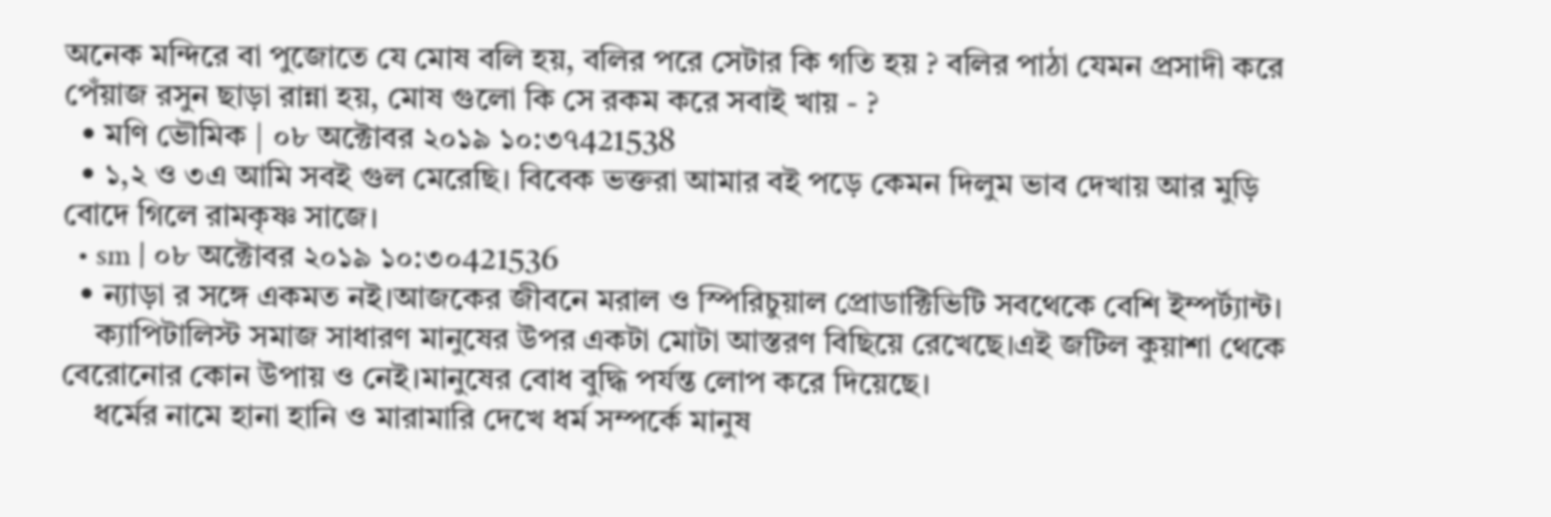অনেক মন্দিরে বা পুজোতে যে মোষ বলি হয়, বলির পরে সেটার কি গতি হয় ? বলির পাঠা যেমন প্রসাদী করে পেঁয়াজ রসুন ছাড়া রান্না হয়, মোষ গুলো কি সে রকম করে সবাই খায় - ?
  • মণি ভৌমিক | ০৮ অক্টোবর ২০১৯ ১০:৩৭421538
  • ১,২ ও ৩এ আমি সবই গুল মেরেছি। বিবেক ভক্তরা আমার বই পড়ে কেমন দিলুম ভাব দেখায় আর মুড়ি বোদে গিলে রামকৃষ্ণ সাজে।
  • sm | ০৮ অক্টোবর ২০১৯ ১০:৩০421536
  • ন্যাড়া র সঙ্গে একমত নই।আজকের জীবনে মরাল ও স্পিরিচুয়াল প্রোডাক্টিভিটি সবথেকে বেশি ইম্পর্ট্যান্ট।
    ক্যাপিটালিস্ট সমাজ সাধারণ মানুষের উপর একটা মোটা আস্তরণ বিছিয়ে রেখেছে।এই জটিল কুয়াশা থেকে বেরোনোর কোন উপায় ও নেই।মানুষের বোধ বুদ্ধি পর্যন্ত লোপ করে দিয়েছে।
    ধর্মের নামে হানা হানি ও মারামারি দেখে ধর্ম সম্পর্কে মানুষ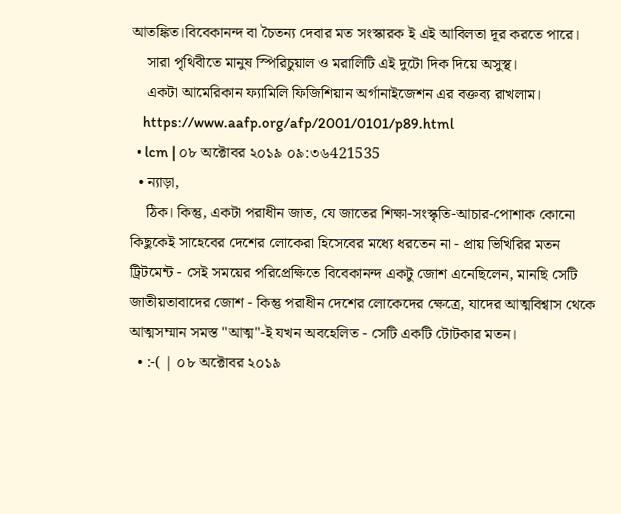আতঙ্কিত।বিবেকানন্দ বা চৈতন্য দেবার মত সংস্কারক ই এই আবিলতা দূর করতে পারে।
    সারা পৃথিবীতে মানুষ স্পিরিচুয়াল ও মরালিটি এই দুটো দিক দিয়ে অসুস্থ।
    একটা আমেরিকান ফ্যামিলি ফিজিশিয়ান অর্গানাইজেশন এর বক্তব্য রাখলাম।
    https://www.aafp.org/afp/2001/0101/p89.html
  • lcm | ০৮ অক্টোবর ২০১৯ ০৯:৩৬421535
  • ন্যাড়া,
    ঠিক। কিন্তু, একটা পরাধীন জাত, যে জাতের শিক্ষা-সংস্কৃতি-আচার-পোশাক কোনো কিছুকেই সাহেবের দেশের লোকেরা হিসেবের মধ্যে ধরতেন না - প্রায় ভিখিরির মতন ট্রিটমেন্ট - সেই সময়ের পরিপ্রেক্ষিতে বিবেকানন্দ একটু জোশ এনেছিলেন, মানছি সেটি জাতীয়তাবাদের জোশ - কিন্তু পরাধীন দেশের লোকেদের ক্ষেত্রে, যাদের আত্মবিশ্বাস থেকে আত্মসম্মান সমস্ত "আত্ম"-ই যখন অবহেলিত - সেটি একটি টোটকার মতন।
  • :-( | ০৮ অক্টোবর ২০১৯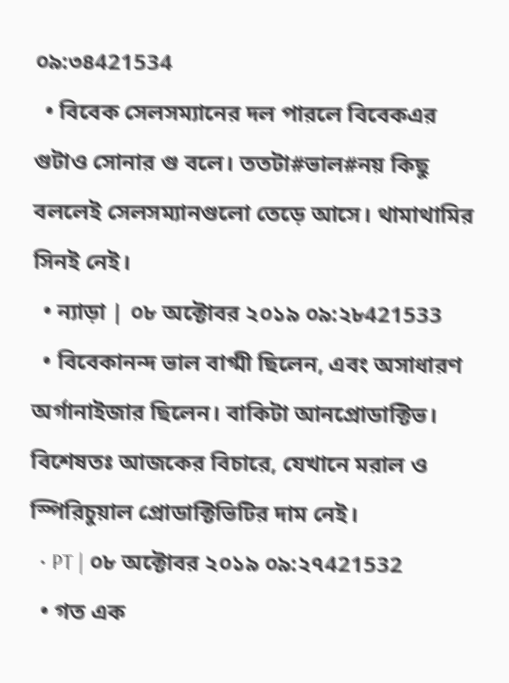০৯:৩৪421534
  • বিবেক সেলসম্যানের দল পারলে বিবেকএর গুটাও সোনার গু বলে। ততটা#ভাল#নয় কিছু বললেই সেলসম্যানগুলো তেড়ে আসে। থামাথামির সিনই নেই।
  • ন্যাড়া | ০৮ অক্টোবর ২০১৯ ০৯:২৮421533
  • বিবেকানন্দ ভাল বাগ্মী ছিলেন, এবং অসাধারণ অর্গানাইজার ছিলেন। বাকিটা আনপ্রোডাক্টিভ। বিশেষতঃ আজকের বিচারে, যেখানে মরাল ও স্পিরিচুয়াল প্রোডাক্টিভিটির দাম নেই।
  • PT | ০৮ অক্টোবর ২০১৯ ০৯:২৭421532
  • গত এক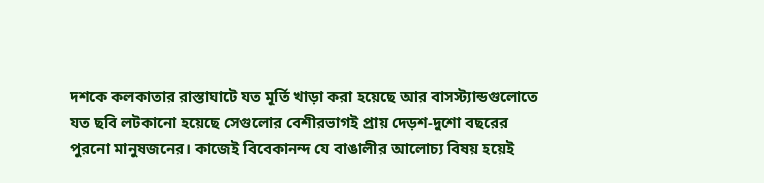দশকে কলকাতার রাস্তাঘাটে যত মূর্তি খাড়া করা হয়েছে আর বাসস্ট্যান্ডগুলোতে যত ছবি লটকানো হয়েছে সেগুলোর বেশীরভাগই প্রায় দেড়শ-দুশো বছরের পুরনো মানুষজনের। কাজেই বিবেকানন্দ যে বাঙালীর আলোচ্য বিষয় হয়েই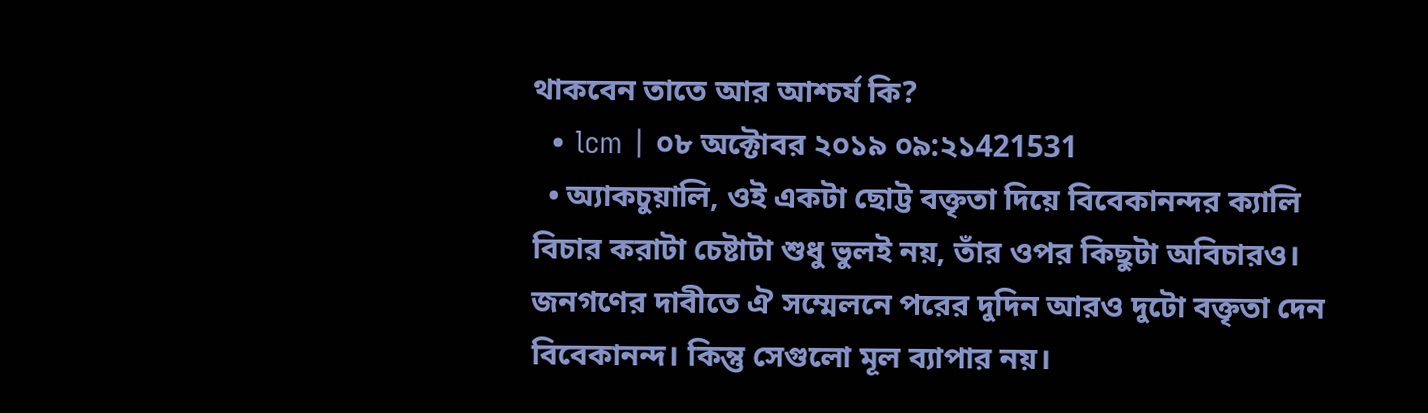থাকবেন তাতে আর আশ্চর্য কি?
  • lcm | ০৮ অক্টোবর ২০১৯ ০৯:২১421531
  • অ্যাকচুয়ালি, ওই একটা ছোট্ট বক্তৃতা দিয়ে বিবেকানন্দর ক্যালি বিচার করাটা চেষ্টাটা শুধু ভুলই নয়, তাঁর ওপর কিছুটা অবিচারও। জনগণের দাবীতে ঐ সম্মেলনে পরের দুদিন আরও দুটো বক্তৃতা দেন বিবেকানন্দ। কিন্তু সেগুলো মূল ব্যাপার নয়।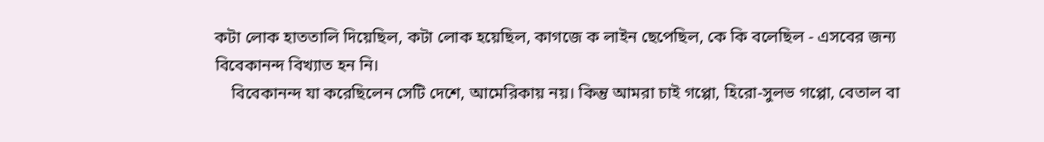কটা লোক হাততালি দিয়েছিল, কটা লোক হয়েছিল, কাগজে ক লাইন ছেপেছিল, কে কি বলেছিল - এসবের জন্য বিবেকানন্দ বিখ্যাত হন নি।
    বিবেকানন্দ যা করেছিলেন সেটি দেশে, আমেরিকায় নয়। কিন্তু আমরা চাই গপ্পো, হিরো-সুলভ গপ্পো, বেতাল বা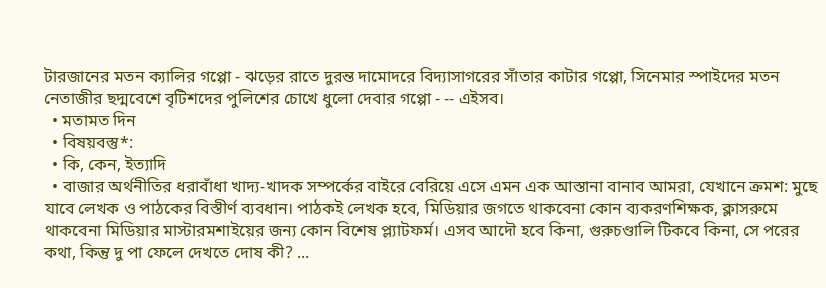টারজানের মতন ক্যালির গপ্পো - ঝড়ের রাতে দুরন্ত দামোদরে বিদ্যাসাগরের সাঁতার কাটার গপ্পো, সিনেমার স্পাইদের মতন নেতাজীর ছদ্মবেশে বৃটিশদের পুলিশের চোখে ধুলো দেবার গপ্পো - -- এইসব।
  • মতামত দিন
  • বিষয়বস্তু*:
  • কি, কেন, ইত্যাদি
  • বাজার অর্থনীতির ধরাবাঁধা খাদ্য-খাদক সম্পর্কের বাইরে বেরিয়ে এসে এমন এক আস্তানা বানাব আমরা, যেখানে ক্রমশ: মুছে যাবে লেখক ও পাঠকের বিস্তীর্ণ ব্যবধান। পাঠকই লেখক হবে, মিডিয়ার জগতে থাকবেনা কোন ব্যকরণশিক্ষক, ক্লাসরুমে থাকবেনা মিডিয়ার মাস্টারমশাইয়ের জন্য কোন বিশেষ প্ল্যাটফর্ম। এসব আদৌ হবে কিনা, গুরুচণ্ডালি টিকবে কিনা, সে পরের কথা, কিন্তু দু পা ফেলে দেখতে দোষ কী? ...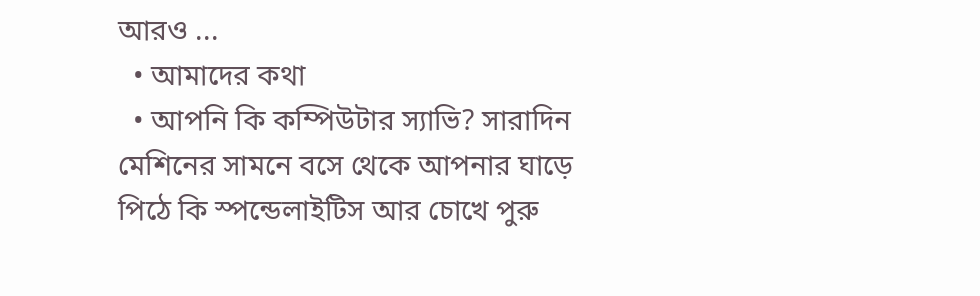আরও ...
  • আমাদের কথা
  • আপনি কি কম্পিউটার স্যাভি? সারাদিন মেশিনের সামনে বসে থেকে আপনার ঘাড়ে পিঠে কি স্পন্ডেলাইটিস আর চোখে পুরু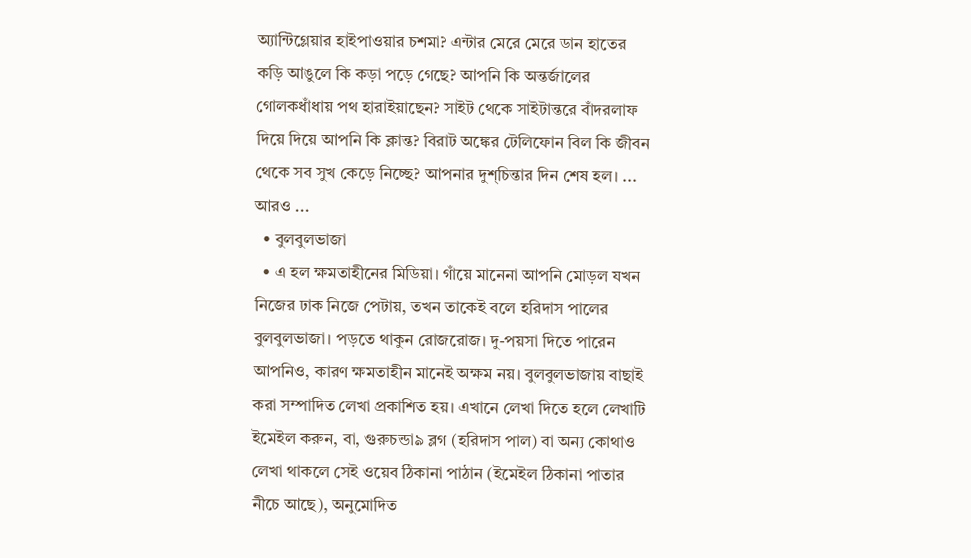অ্যান্টিগ্লেয়ার হাইপাওয়ার চশমা? এন্টার মেরে মেরে ডান হাতের কড়ি আঙুলে কি কড়া পড়ে গেছে? আপনি কি অন্তর্জালের গোলকধাঁধায় পথ হারাইয়াছেন? সাইট থেকে সাইটান্তরে বাঁদরলাফ দিয়ে দিয়ে আপনি কি ক্লান্ত? বিরাট অঙ্কের টেলিফোন বিল কি জীবন থেকে সব সুখ কেড়ে নিচ্ছে? আপনার দুশ্‌চিন্তার দিন শেষ হল। ... আরও ...
  • বুলবুলভাজা
  • এ হল ক্ষমতাহীনের মিডিয়া। গাঁয়ে মানেনা আপনি মোড়ল যখন নিজের ঢাক নিজে পেটায়, তখন তাকেই বলে হরিদাস পালের বুলবুলভাজা। পড়তে থাকুন রোজরোজ। দু-পয়সা দিতে পারেন আপনিও, কারণ ক্ষমতাহীন মানেই অক্ষম নয়। বুলবুলভাজায় বাছাই করা সম্পাদিত লেখা প্রকাশিত হয়। এখানে লেখা দিতে হলে লেখাটি ইমেইল করুন, বা, গুরুচন্ডা৯ ব্লগ (হরিদাস পাল) বা অন্য কোথাও লেখা থাকলে সেই ওয়েব ঠিকানা পাঠান (ইমেইল ঠিকানা পাতার নীচে আছে), অনুমোদিত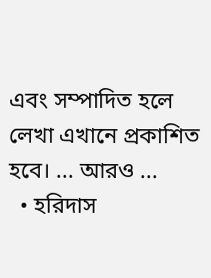এবং সম্পাদিত হলে লেখা এখানে প্রকাশিত হবে। ... আরও ...
  • হরিদাস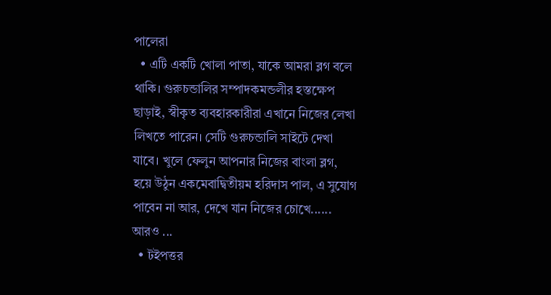পালেরা
  • এটি একটি খোলা পাতা, যাকে আমরা ব্লগ বলে থাকি। গুরুচন্ডালির সম্পাদকমন্ডলীর হস্তক্ষেপ ছাড়াই, স্বীকৃত ব্যবহারকারীরা এখানে নিজের লেখা লিখতে পারেন। সেটি গুরুচন্ডালি সাইটে দেখা যাবে। খুলে ফেলুন আপনার নিজের বাংলা ব্লগ, হয়ে উঠুন একমেবাদ্বিতীয়ম হরিদাস পাল, এ সুযোগ পাবেন না আর, দেখে যান নিজের চোখে...... আরও ...
  • টইপত্তর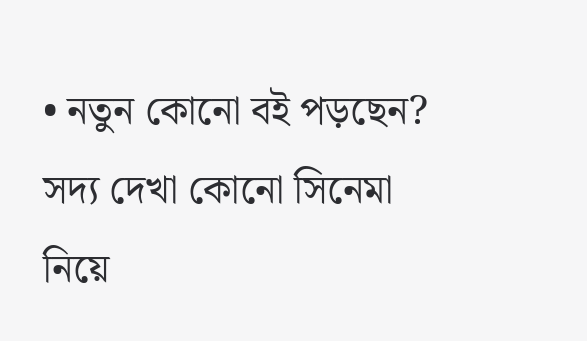• নতুন কোনো বই পড়ছেন? সদ্য দেখা কোনো সিনেমা নিয়ে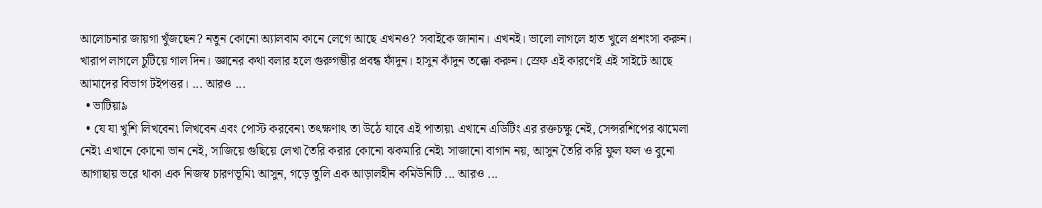আলোচনার জায়গা খুঁজছেন? নতুন কোনো অ্যালবাম কানে লেগে আছে এখনও? সবাইকে জানান। এখনই। ভালো লাগলে হাত খুলে প্রশংসা করুন। খারাপ লাগলে চুটিয়ে গাল দিন। জ্ঞানের কথা বলার হলে গুরুগম্ভীর প্রবন্ধ ফাঁদুন। হাসুন কাঁদুন তক্কো করুন। স্রেফ এই কারণেই এই সাইটে আছে আমাদের বিভাগ টইপত্তর। ... আরও ...
  • ভাটিয়া৯
  • যে যা খুশি লিখবেন৷ লিখবেন এবং পোস্ট করবেন৷ তৎক্ষণাৎ তা উঠে যাবে এই পাতায়৷ এখানে এডিটিং এর রক্তচক্ষু নেই, সেন্সরশিপের ঝামেলা নেই৷ এখানে কোনো ভান নেই, সাজিয়ে গুছিয়ে লেখা তৈরি করার কোনো ঝকমারি নেই৷ সাজানো বাগান নয়, আসুন তৈরি করি ফুল ফল ও বুনো আগাছায় ভরে থাকা এক নিজস্ব চারণভূমি৷ আসুন, গড়ে তুলি এক আড়ালহীন কমিউনিটি ... আরও ...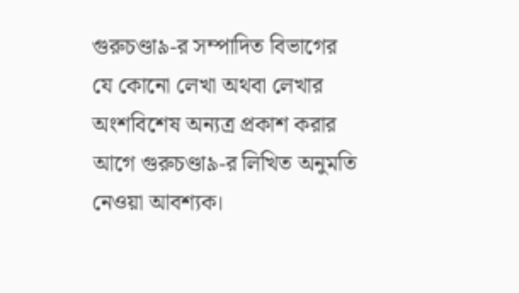গুরুচণ্ডা৯-র সম্পাদিত বিভাগের যে কোনো লেখা অথবা লেখার অংশবিশেষ অন্যত্র প্রকাশ করার আগে গুরুচণ্ডা৯-র লিখিত অনুমতি নেওয়া আবশ্যক।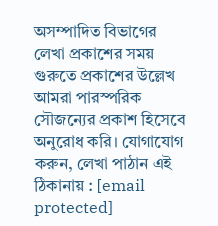অসম্পাদিত বিভাগের লেখা প্রকাশের সময় গুরুতে প্রকাশের উল্লেখ আমরা পারস্পরিক সৌজন্যের প্রকাশ হিসেবে অনুরোধ করি। যোগাযোগ করুন, লেখা পাঠান এই ঠিকানায় : [email protected]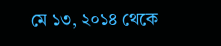মে ১৩, ২০১৪ থেকে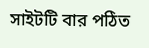সাইটটি বার পঠিত